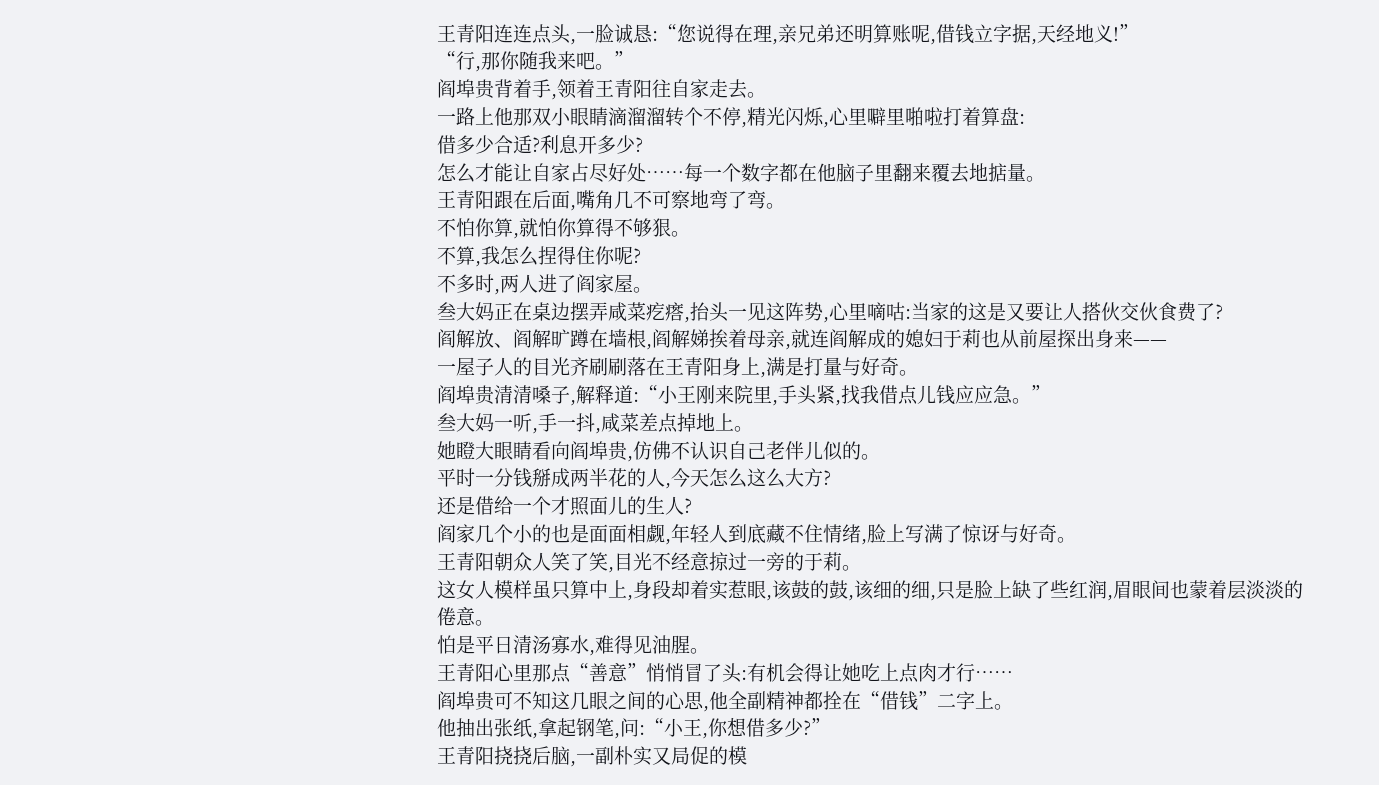王青阳连连点头,一脸诚恳:“您说得在理,亲兄弟还明算账呢,借钱立字据,天经地义!”
“行,那你随我来吧。”
阎埠贵背着手,领着王青阳往自家走去。
一路上他那双小眼睛滴溜溜转个不停,精光闪烁,心里噼里啪啦打着算盘:
借多少合适?利息开多少?
怎么才能让自家占尽好处……每一个数字都在他脑子里翻来覆去地掂量。
王青阳跟在后面,嘴角几不可察地弯了弯。
不怕你算,就怕你算得不够狠。
不算,我怎么捏得住你呢?
不多时,两人进了阎家屋。
叁大妈正在桌边摆弄咸菜疙瘩,抬头一见这阵势,心里嘀咕:当家的这是又要让人搭伙交伙食费了?
阎解放、阎解旷蹲在墙根,阎解娣挨着母亲,就连阎解成的媳妇于莉也从前屋探出身来——
一屋子人的目光齐刷刷落在王青阳身上,满是打量与好奇。
阎埠贵清清嗓子,解释道:“小王刚来院里,手头紧,找我借点儿钱应应急。”
叁大妈一听,手一抖,咸菜差点掉地上。
她瞪大眼睛看向阎埠贵,仿佛不认识自己老伴儿似的。
平时一分钱掰成两半花的人,今天怎么这么大方?
还是借给一个才照面儿的生人?
阎家几个小的也是面面相觑,年轻人到底藏不住情绪,脸上写满了惊讶与好奇。
王青阳朝众人笑了笑,目光不经意掠过一旁的于莉。
这女人模样虽只算中上,身段却着实惹眼,该鼓的鼓,该细的细,只是脸上缺了些红润,眉眼间也蒙着层淡淡的倦意。
怕是平日清汤寡水,难得见油腥。
王青阳心里那点“善意”悄悄冒了头:有机会得让她吃上点肉才行……
阎埠贵可不知这几眼之间的心思,他全副精神都拴在“借钱”二字上。
他抽出张纸,拿起钢笔,问:“小王,你想借多少?”
王青阳挠挠后脑,一副朴实又局促的模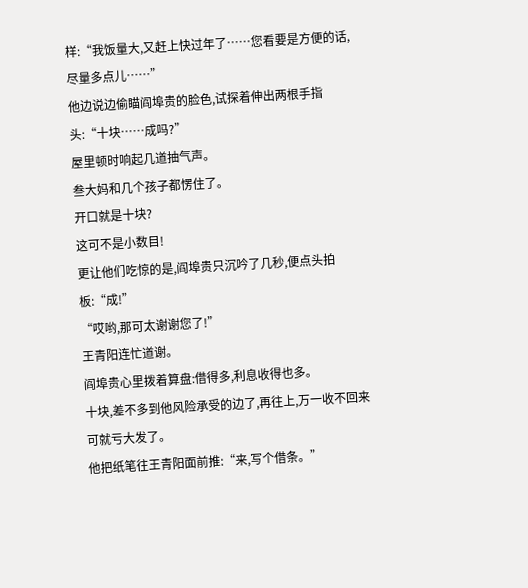样:“我饭量大,又赶上快过年了……您看要是方便的话,尽量多点儿……”
他边说边偷瞄阎埠贵的脸色,试探着伸出两根手指头:“十块……成吗?”
屋里顿时响起几道抽气声。
叁大妈和几个孩子都愣住了。
开口就是十块?
这可不是小数目!
更让他们吃惊的是,阎埠贵只沉吟了几秒,便点头拍板:“成!”
“哎哟,那可太谢谢您了!”
王青阳连忙道谢。
阎埠贵心里拨着算盘:借得多,利息收得也多。
十块,差不多到他风险承受的边了,再往上,万一收不回来可就亏大发了。
他把纸笔往王青阳面前推:“来,写个借条。”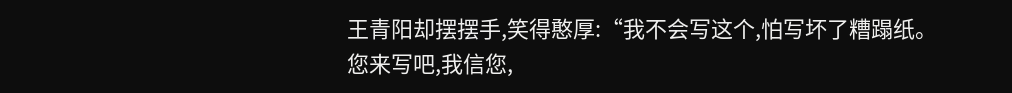王青阳却摆摆手,笑得憨厚:“我不会写这个,怕写坏了糟蹋纸。
您来写吧,我信您,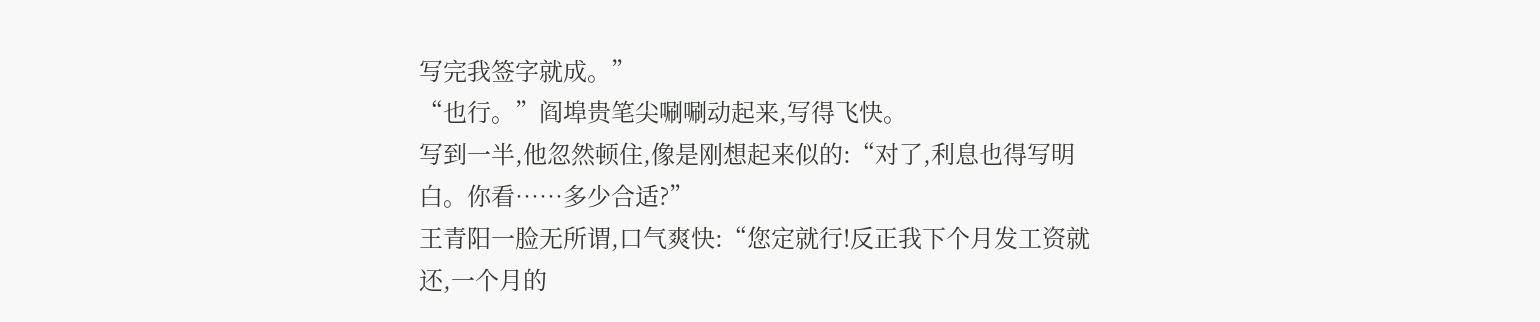写完我签字就成。”
“也行。”阎埠贵笔尖唰唰动起来,写得飞快。
写到一半,他忽然顿住,像是刚想起来似的:“对了,利息也得写明白。你看……多少合适?”
王青阳一脸无所谓,口气爽快:“您定就行!反正我下个月发工资就还,一个月的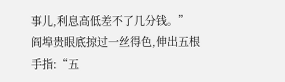事儿,利息高低差不了几分钱。”
阎埠贵眼底掠过一丝得色,伸出五根手指:“五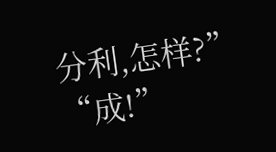分利,怎样?”
“成!”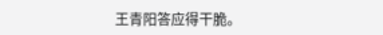王青阳答应得干脆。